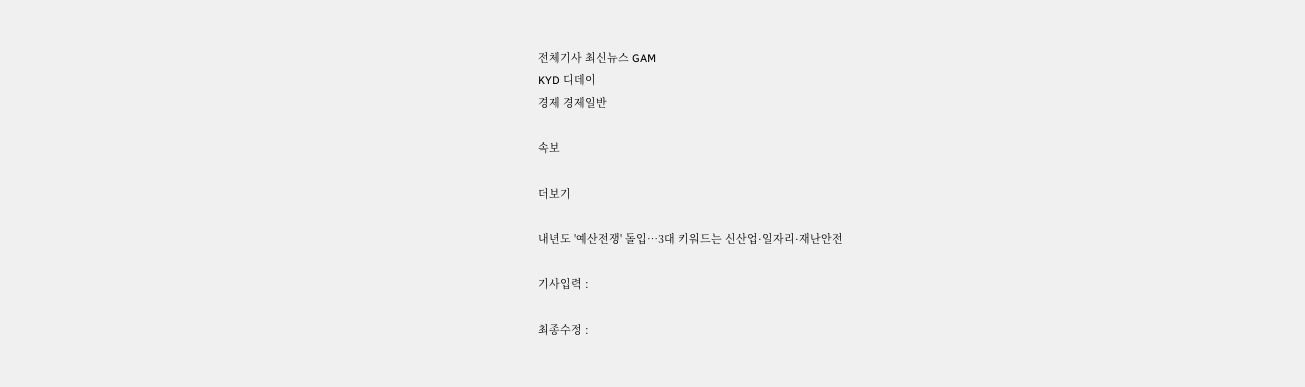전체기사 최신뉴스 GAM
KYD 디데이
경제 경제일반

속보

더보기

내년도 '예산전쟁' 돌입…3대 키워드는 신산업·일자리·재난안전

기사입력 :

최종수정 :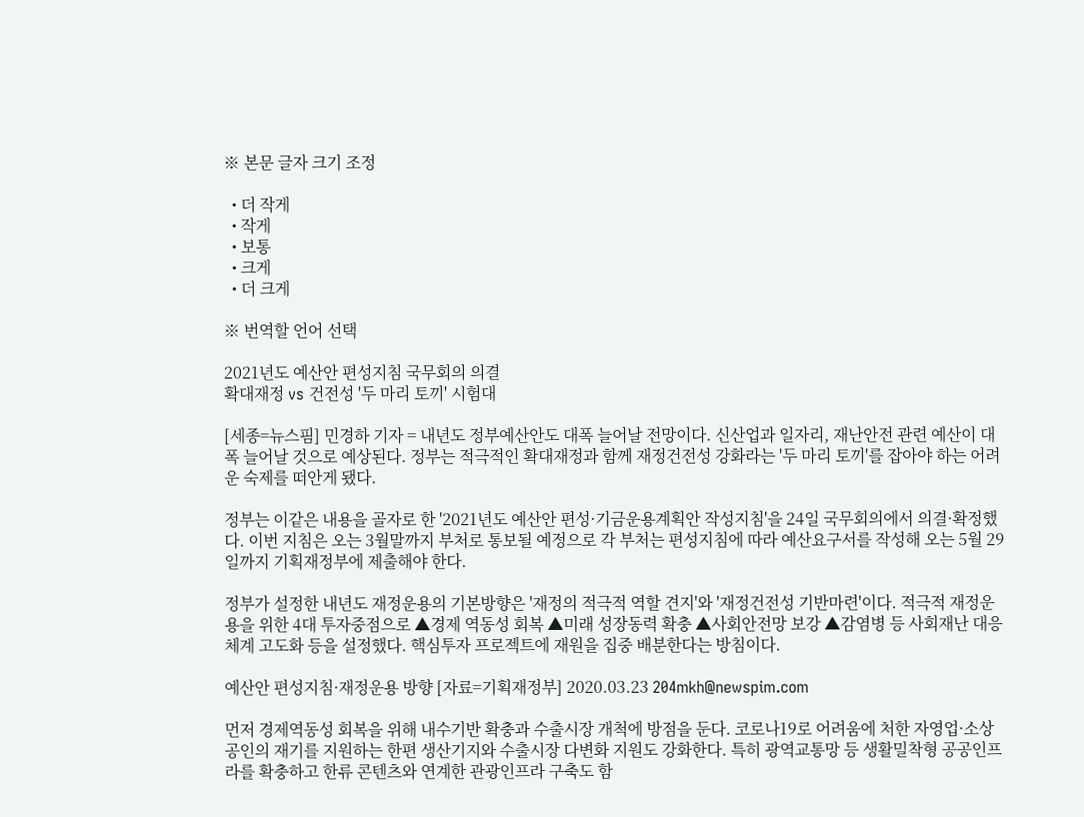※ 본문 글자 크기 조정

  • 더 작게
  • 작게
  • 보통
  • 크게
  • 더 크게

※ 번역할 언어 선택

2021년도 예산안 편성지침 국무회의 의결
확대재정 vs 건전성 '두 마리 토끼' 시험대

[세종=뉴스핌] 민경하 기자 = 내년도 정부예산안도 대폭 늘어날 전망이다. 신산업과 일자리, 재난안전 관련 예산이 대폭 늘어날 것으로 예상된다. 정부는 적극적인 확대재정과 함께 재정건전성 강화라는 '두 마리 토끼'를 잡아야 하는 어려운 숙제를 떠안게 됐다.

정부는 이같은 내용을 골자로 한 '2021년도 예산안 편성·기금운용계획안 작성지침'을 24일 국무회의에서 의결·확정했다. 이번 지침은 오는 3월말까지 부처로 통보될 예정으로 각 부처는 편성지침에 따라 예산요구서를 작성해 오는 5월 29일까지 기획재정부에 제출해야 한다.

정부가 설정한 내년도 재정운용의 기본방향은 '재정의 적극적 역할 견지'와 '재정건전성 기반마련'이다. 적극적 재정운용을 위한 4대 투자중점으로 ▲경제 역동성 회복 ▲미래 성장동력 확충 ▲사회안전망 보강 ▲감염병 등 사회재난 대응체계 고도화 등을 설정했다. 핵심투자 프로젝트에 재원을 집중 배분한다는 방침이다.

예산안 편성지침·재정운용 방향 [자료=기획재정부] 2020.03.23 204mkh@newspim.com

먼저 경제역동성 회복을 위해 내수기반 확충과 수출시장 개척에 방점을 둔다. 코로나19로 어려움에 처한 자영업·소상공인의 재기를 지원하는 한편 생산기지와 수출시장 다변화 지원도 강화한다. 특히 광역교통망 등 생활밀착형 공공인프라를 확충하고 한류 콘텐츠와 연계한 관광인프라 구축도 함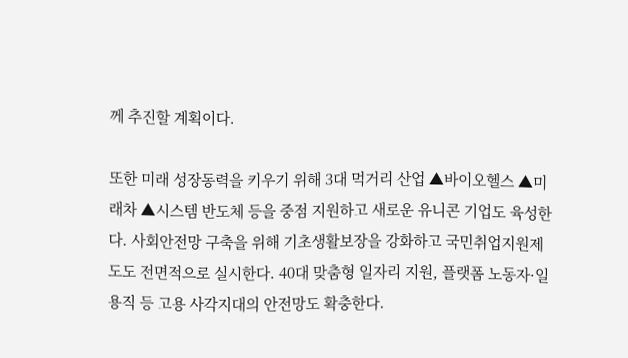께 추진할 계획이다.

또한 미래 성장동력을 키우기 위해 3대 먹거리 산업 ▲바이오헬스 ▲미래차 ▲시스템 반도체 등을 중점 지원하고 새로운 유니콘 기업도 육성한다. 사회안전망 구축을 위해 기초생활보장을 강화하고 국민취업지원제도도 전면적으로 실시한다. 40대 맞춤형 일자리 지원, 플랫폼 노동자·일용직 등 고용 사각지대의 안전망도 확충한다.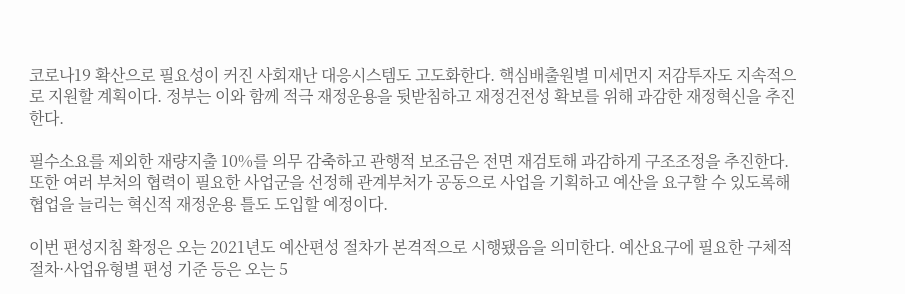코로나19 확산으로 필요성이 커진 사회재난 대응시스템도 고도화한다. 핵심배출원별 미세먼지 저감투자도 지속적으로 지원할 계획이다. 정부는 이와 함께 적극 재정운용을 뒷받침하고 재정건전성 확보를 위해 과감한 재정혁신을 추진한다.

필수소요를 제외한 재량지출 10%를 의무 감축하고 관행적 보조금은 전면 재검토해 과감하게 구조조정을 추진한다. 또한 여러 부처의 협력이 필요한 사업군을 선정해 관계부처가 공동으로 사업을 기획하고 예산을 요구할 수 있도록해 협업을 늘리는 혁신적 재정운용 틀도 도입할 예정이다.

이번 편성지침 확정은 오는 2021년도 예산편성 절차가 본격적으로 시행됐음을 의미한다. 예산요구에 필요한 구체적 절차·사업유형별 편성 기준 등은 오는 5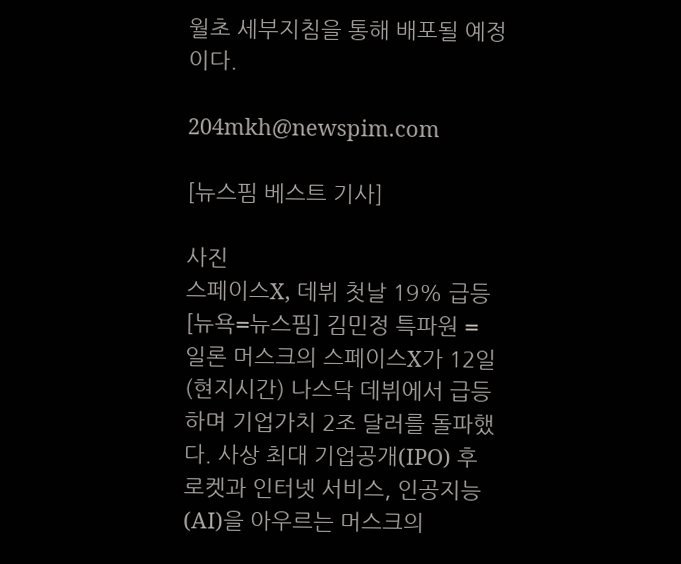월초 세부지침을 통해 배포될 예정이다.

204mkh@newspim.com

[뉴스핌 베스트 기사]

사진
스페이스X, 데뷔 첫날 19% 급등 [뉴욕=뉴스핌] 김민정 특파원 = 일론 머스크의 스페이스X가 12일(현지시간) 나스닥 데뷔에서 급등하며 기업가치 2조 달러를 돌파했다. 사상 최대 기업공개(IPO) 후 로켓과 인터넷 서비스, 인공지능(AI)을 아우르는 머스크의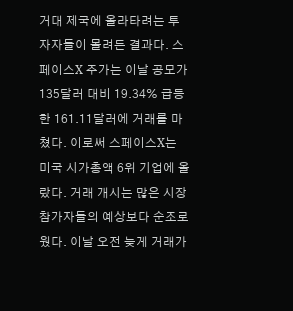거대 제국에 올라타려는 투자자들이 몰려든 결과다. 스페이스X 주가는 이날 공모가 135달러 대비 19.34% 급등한 161.11달러에 거래를 마쳤다. 이로써 스페이스X는 미국 시가총액 6위 기업에 올랐다. 거래 개시는 많은 시장 참가자들의 예상보다 순조로웠다. 이날 오전 늦게 거래가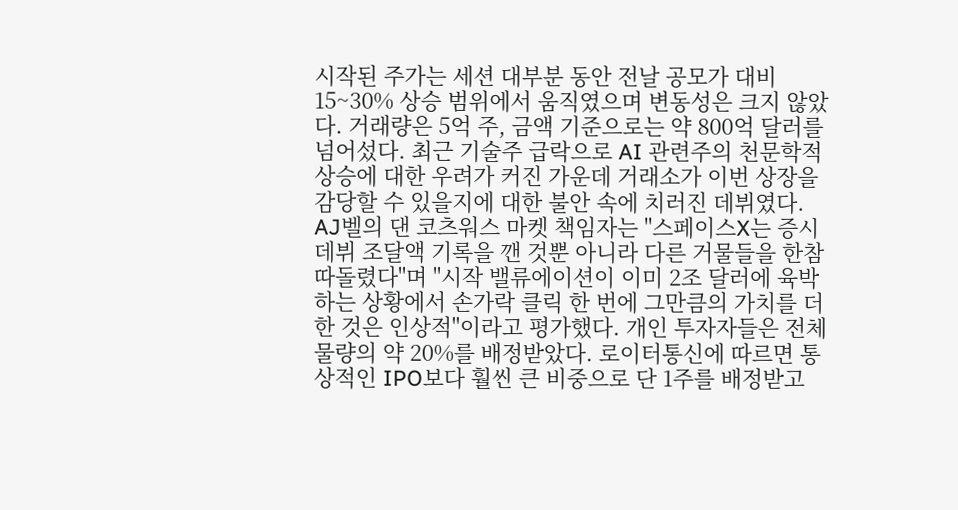시작된 주가는 세션 대부분 동안 전날 공모가 대비 15~30% 상승 범위에서 움직였으며 변동성은 크지 않았다. 거래량은 5억 주, 금액 기준으로는 약 800억 달러를 넘어섰다. 최근 기술주 급락으로 AI 관련주의 천문학적 상승에 대한 우려가 커진 가운데 거래소가 이번 상장을 감당할 수 있을지에 대한 불안 속에 치러진 데뷔였다. AJ벨의 댄 코츠워스 마켓 책임자는 "스페이스X는 증시 데뷔 조달액 기록을 깬 것뿐 아니라 다른 거물들을 한참 따돌렸다"며 "시작 밸류에이션이 이미 2조 달러에 육박하는 상황에서 손가락 클릭 한 번에 그만큼의 가치를 더한 것은 인상적"이라고 평가했다. 개인 투자자들은 전체 물량의 약 20%를 배정받았다. 로이터통신에 따르면 통상적인 IPO보다 훨씬 큰 비중으로 단 1주를 배정받고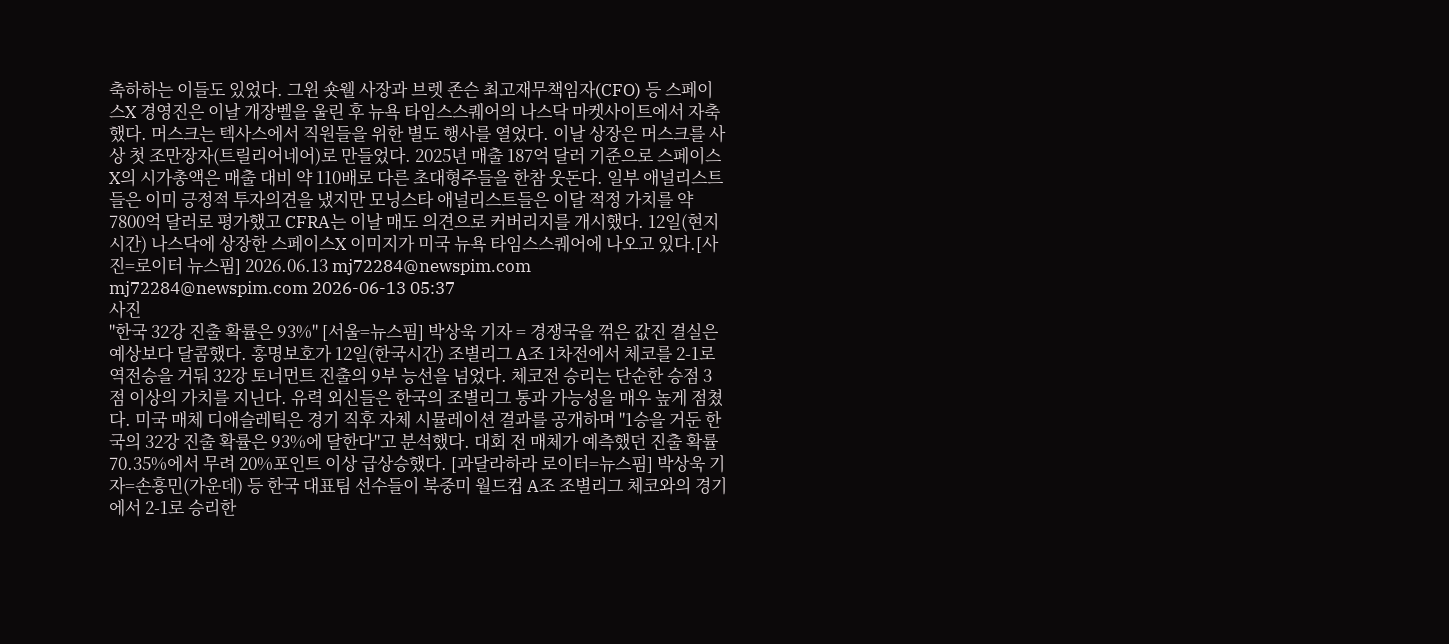축하하는 이들도 있었다. 그윈 숏웰 사장과 브렛 존슨 최고재무책임자(CFO) 등 스페이스X 경영진은 이날 개장벨을 울린 후 뉴욕 타임스스퀘어의 나스닥 마켓사이트에서 자축했다. 머스크는 텍사스에서 직원들을 위한 별도 행사를 열었다. 이날 상장은 머스크를 사상 첫 조만장자(트릴리어네어)로 만들었다. 2025년 매출 187억 달러 기준으로 스페이스X의 시가총액은 매출 대비 약 110배로 다른 초대형주들을 한참 웃돈다. 일부 애널리스트들은 이미 긍정적 투자의견을 냈지만 모닝스타 애널리스트들은 이달 적정 가치를 약 7800억 달러로 평가했고 CFRA는 이날 매도 의견으로 커버리지를 개시했다. 12일(현지시간) 나스닥에 상장한 스페이스X 이미지가 미국 뉴욕 타임스스퀘어에 나오고 있다.[사진=로이터 뉴스핌] 2026.06.13 mj72284@newspim.com   mj72284@newspim.com 2026-06-13 05:37
사진
"한국 32강 진출 확률은 93%" [서울=뉴스핌] 박상욱 기자 = 경쟁국을 꺾은 값진 결실은 예상보다 달콤했다. 홍명보호가 12일(한국시간) 조별리그 A조 1차전에서 체코를 2-1로 역전승을 거둬 32강 토너먼트 진출의 9부 능선을 넘었다. 체코전 승리는 단순한 승점 3점 이상의 가치를 지닌다. 유력 외신들은 한국의 조별리그 통과 가능성을 매우 높게 점쳤다. 미국 매체 디애슬레틱은 경기 직후 자체 시뮬레이션 결과를 공개하며 "1승을 거둔 한국의 32강 진출 확률은 93%에 달한다"고 분석했다. 대회 전 매체가 예측했던 진출 확률 70.35%에서 무려 20%포인트 이상 급상승했다. [과달라하라 로이터=뉴스핌] 박상욱 기자=손흥민(가운데) 등 한국 대표팀 선수들이 북중미 월드컵 A조 조별리그 체코와의 경기에서 2-1로 승리한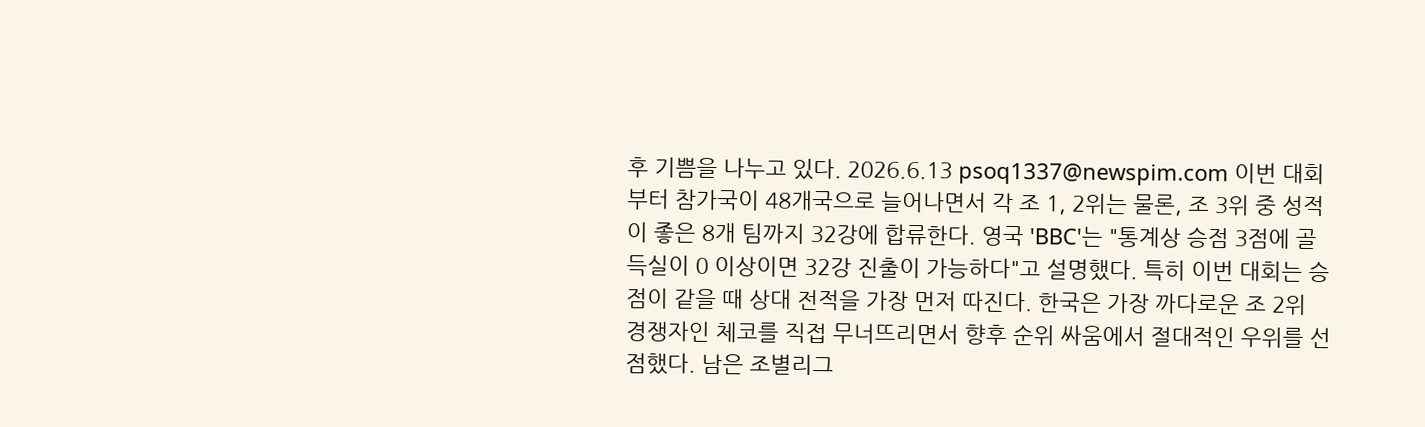후 기쁨을 나누고 있다. 2026.6.13 psoq1337@newspim.com 이번 대회부터 참가국이 48개국으로 늘어나면서 각 조 1, 2위는 물론, 조 3위 중 성적이 좋은 8개 팀까지 32강에 합류한다. 영국 'BBC'는 "통계상 승점 3점에 골득실이 0 이상이면 32강 진출이 가능하다"고 설명했다. 특히 이번 대회는 승점이 같을 때 상대 전적을 가장 먼저 따진다. 한국은 가장 까다로운 조 2위 경쟁자인 체코를 직접 무너뜨리면서 향후 순위 싸움에서 절대적인 우위를 선점했다. 남은 조별리그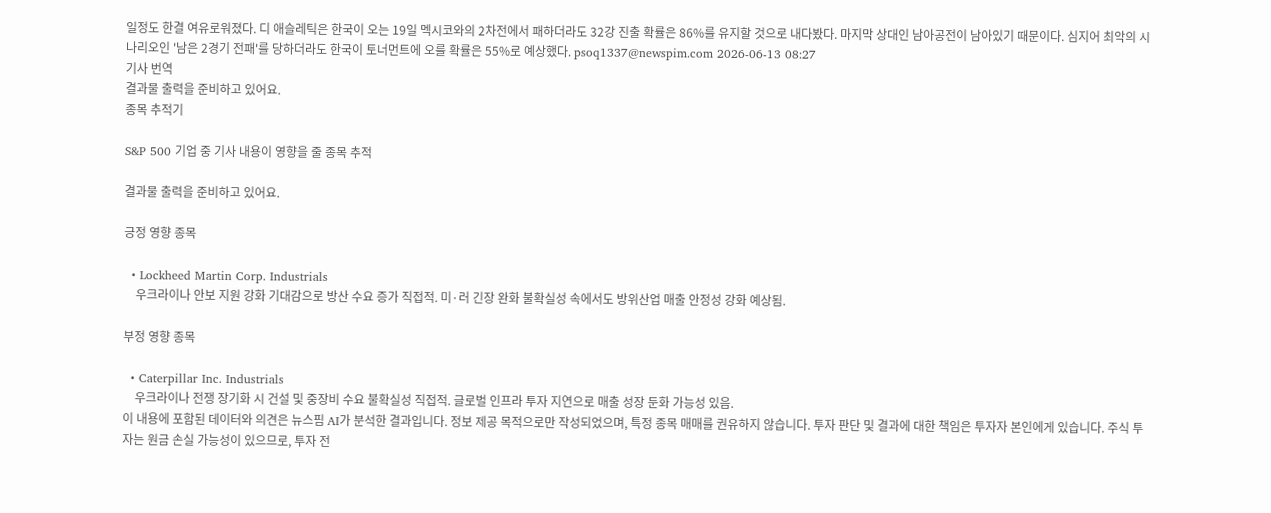일정도 한결 여유로워졌다. 디 애슬레틱은 한국이 오는 19일 멕시코와의 2차전에서 패하더라도 32강 진출 확률은 86%를 유지할 것으로 내다봤다. 마지막 상대인 남아공전이 남아있기 때문이다. 심지어 최악의 시나리오인 '남은 2경기 전패'를 당하더라도 한국이 토너먼트에 오를 확률은 55%로 예상했다. psoq1337@newspim.com 2026-06-13 08:27
기사 번역
결과물 출력을 준비하고 있어요.
종목 추적기

S&P 500 기업 중 기사 내용이 영향을 줄 종목 추적

결과물 출력을 준비하고 있어요.

긍정 영향 종목

  • Lockheed Martin Corp. Industrials
    우크라이나 안보 지원 강화 기대감으로 방산 수요 증가 직접적. 미·러 긴장 완화 불확실성 속에서도 방위산업 매출 안정성 강화 예상됨.

부정 영향 종목

  • Caterpillar Inc. Industrials
    우크라이나 전쟁 장기화 시 건설 및 중장비 수요 불확실성 직접적. 글로벌 인프라 투자 지연으로 매출 성장 둔화 가능성 있음.
이 내용에 포함된 데이터와 의견은 뉴스핌 AI가 분석한 결과입니다. 정보 제공 목적으로만 작성되었으며, 특정 종목 매매를 권유하지 않습니다. 투자 판단 및 결과에 대한 책임은 투자자 본인에게 있습니다. 주식 투자는 원금 손실 가능성이 있으므로, 투자 전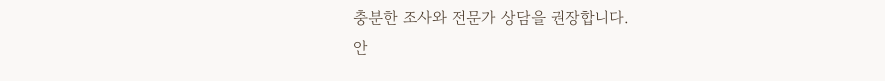충분한 조사와 전문가 상담을 권장합니다.
안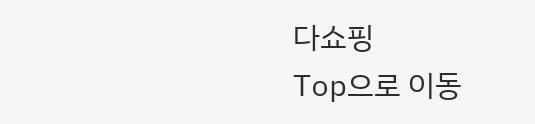다쇼핑
Top으로 이동